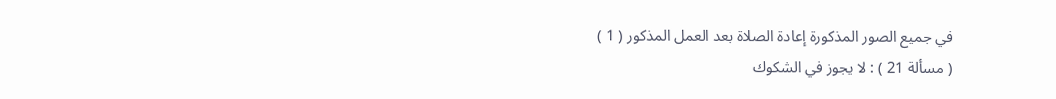في جميع الصور المذكورة إعادة الصلاة بعد العمل المذكور ( 1 )
( مسألة 21 ) : لا يجوز في الشكوك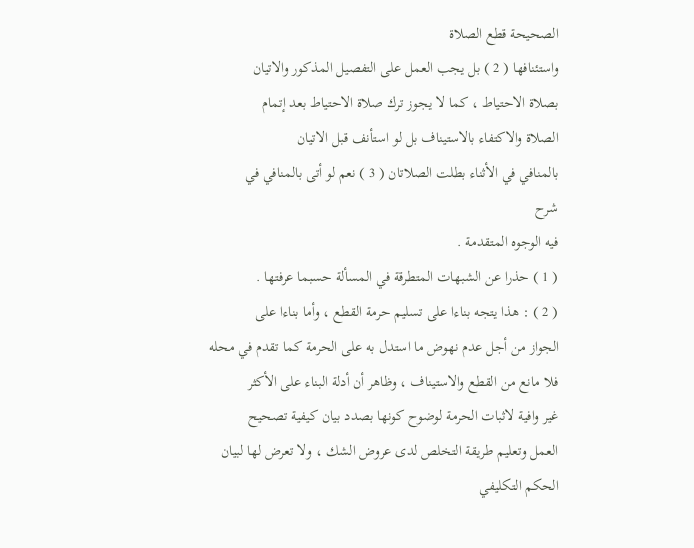الصحيحة قطع الصلاة
واستئنافها ( 2 ) بل يجب العمل على التفصيل المذكور والاتيان
بصلاة الاحتياط ، كما لا يجوز ترك صلاة الاحتياط بعد إتمام
الصلاة والاكتفاء بالاستيناف بل لو استأنف قبل الاتيان
بالمنافي في الأثناء بطلت الصلاتان ( 3 ) نعم لو أتى بالمنافي في
شرح
فيه الوجوه المتقدمة .
( 1 ) حذرا عن الشبهات المتطرقة في المسألة حسبما عرفتها .
( 2 ) : هذا يتجه بناءا على تسليم حرمة القطع ، وأما بناءا على
الجواز من أجل عدم نهوض ما استدل به على الحرمة كما تقدم في محله
فلا مانع من القطع والاستيناف ، وظاهر أن أدلة البناء على الأكثر
غير وافية لاثبات الحرمة لوضوح كونها بصدد بيان كيفية تصحيح
العمل وتعليم طريقة التخلص لدى عروض الشك ، ولا تعرض لها لبيان
الحكم التكليفي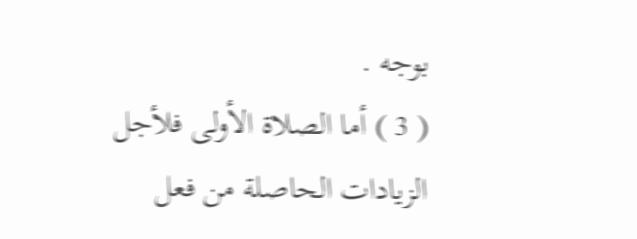بوجه .
( 3 ) أما الصلاة الأولى فلأجل الزيادات الحاصلة من فعل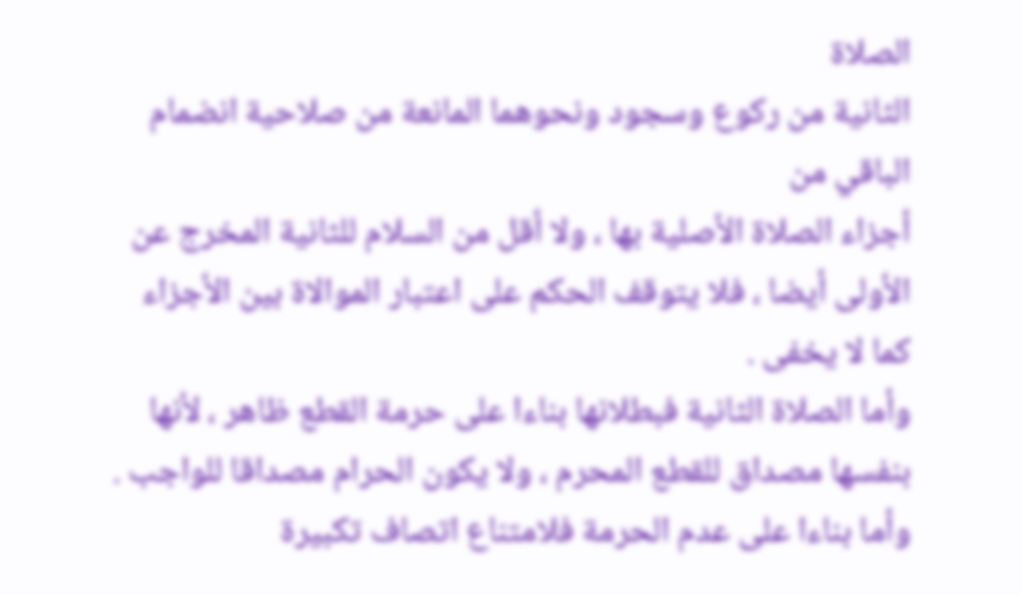الصلاة
الثانية من ركوع وسجود ونحوهما المانعة من صلاحية انضمام الباقي من
أجزاء الصلاة الأصلية بها ، ولا أقل من السلام للثانية المخرج عن
الأولى أيضا ، فلا يتوقف الحكم على اعتبار الموالاة بين الأجزاء كما لا يخفى .
وأما الصلاة الثانية فبطلانها بناءا على حرمة القطع ظاهر ، لأنها
بنفسها مصداق للقطع المحرم ، ولا يكون الحرام مصداقا للواجب .
وأما بناءا على عدم الحرمة فلامتناع اتصاف تكبيرة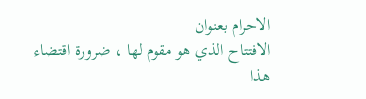الاحرام بعنوان
الافتتاح الذي هو مقوم لها ، ضرورة اقتضاء هذا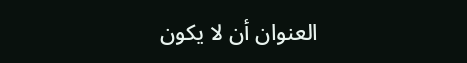العنوان أن لا يكون